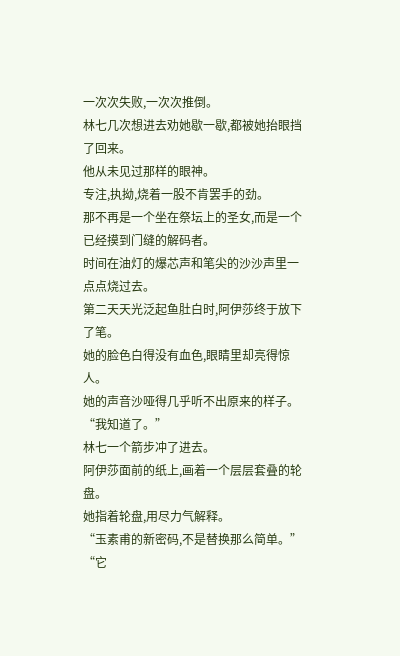一次次失败,一次次推倒。
林七几次想进去劝她歇一歇,都被她抬眼挡了回来。
他从未见过那样的眼神。
专注,执拗,烧着一股不肯罢手的劲。
那不再是一个坐在祭坛上的圣女,而是一个已经摸到门缝的解码者。
时间在油灯的爆芯声和笔尖的沙沙声里一点点烧过去。
第二天天光泛起鱼肚白时,阿伊莎终于放下了笔。
她的脸色白得没有血色,眼睛里却亮得惊人。
她的声音沙哑得几乎听不出原来的样子。
“我知道了。”
林七一个箭步冲了进去。
阿伊莎面前的纸上,画着一个层层套叠的轮盘。
她指着轮盘,用尽力气解释。
“玉素甫的新密码,不是替换那么简单。”
“它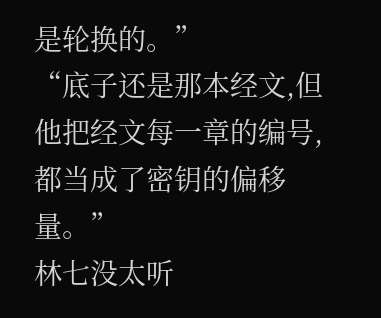是轮换的。”
“底子还是那本经文,但他把经文每一章的编号,都当成了密钥的偏移量。”
林七没太听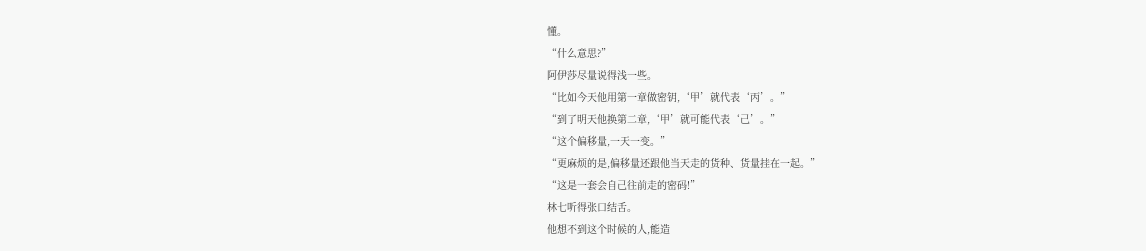懂。
“什么意思?”
阿伊莎尽量说得浅一些。
“比如今天他用第一章做密钥,‘甲’就代表‘丙’。”
“到了明天他换第二章,‘甲’就可能代表‘己’。”
“这个偏移量,一天一变。”
“更麻烦的是,偏移量还跟他当天走的货种、货量挂在一起。”
“这是一套会自己往前走的密码!”
林七听得张口结舌。
他想不到这个时候的人,能造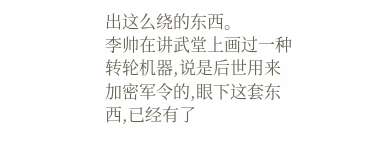出这么绕的东西。
李帅在讲武堂上画过一种转轮机器,说是后世用来加密军令的,眼下这套东西,已经有了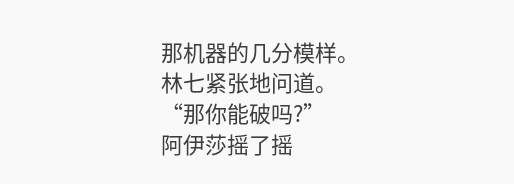那机器的几分模样。
林七紧张地问道。
“那你能破吗?”
阿伊莎摇了摇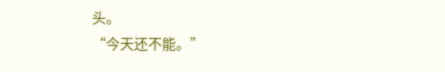头。
“今天还不能。”